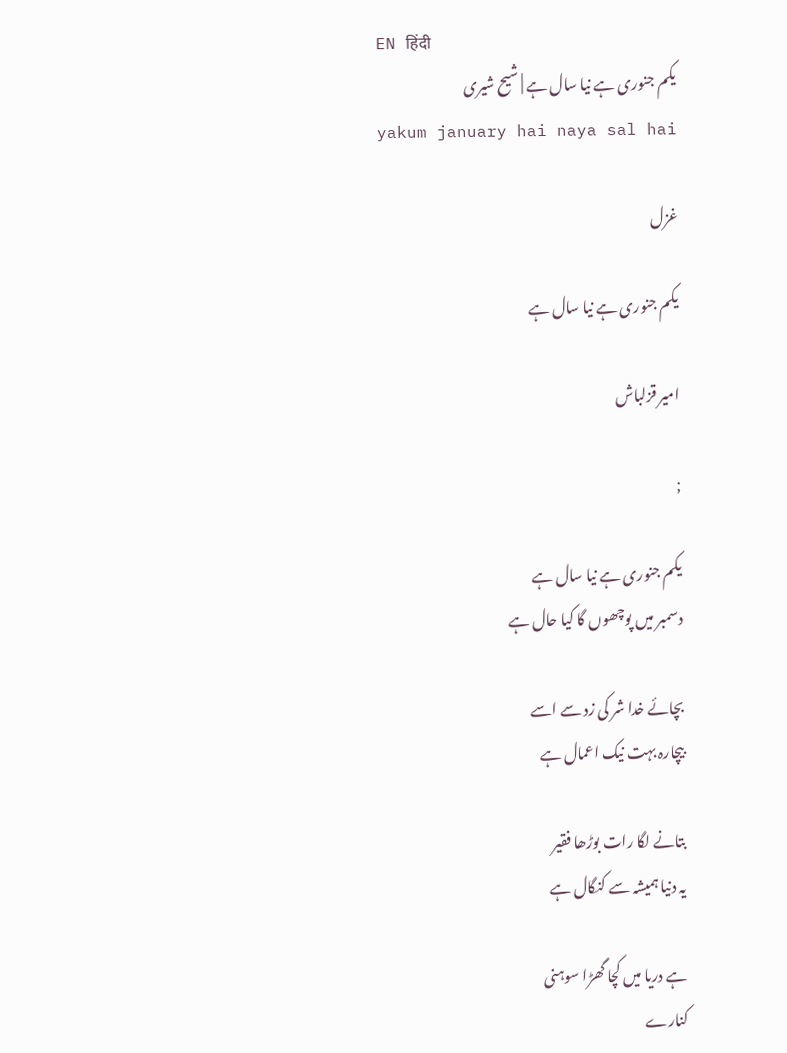EN हिंदी
یکم جنوری ہے نیا سال ہے | شیح شیری
yakum january hai naya sal hai

غزل

یکم جنوری ہے نیا سال ہے

امیر قزلباش

;

یکم جنوری ہے نیا سال ہے
دسمبر میں پوچھوں گا کیا حال ہے

بچائے خدا شر کی زد سے اسے
بیچارہ بہت نیک اعمال ہے

بتانے لگا رات بوڑھا فقیر
یہ دنیا ہمیشہ سے کنگال ہے

ہے دریا میں کچا گھڑا سوہنی
کنارے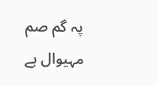پہ گم صم مہیوال ہے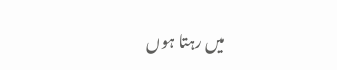میں رہتا ہوں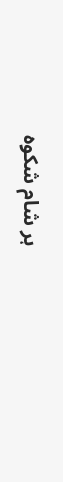ہر شام شکوہ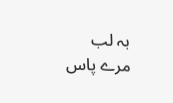بہ لب
مرے پاس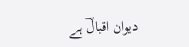دیوان اقبالؔ ہے